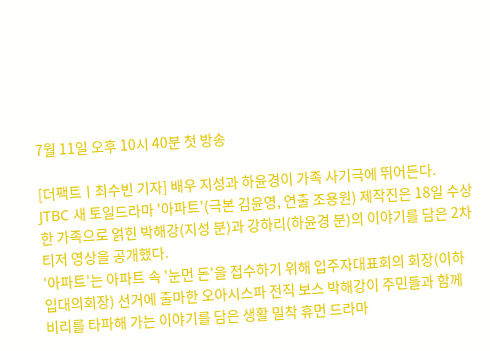7월 11일 오후 10시 40분 첫 방송

[더팩트ㅣ최수빈 기자] 배우 지성과 하윤경이 가족 사기극에 뛰어든다.
JTBC 새 토일드라마 '아파트'(극본 김윤영, 연출 조용원) 제작진은 18일 수상한 가족으로 얽힌 박해강(지성 분)과 강하리(하윤경 분)의 이야기를 담은 2차 티저 영상을 공개했다.
'아파트'는 아파트 속 '눈먼 돈'을 접수하기 위해 입주자대표회의 회장(이하 입대의회장) 선거에 출마한 오아시스파 전직 보스 박해강이 주민들과 함께 비리를 타파해 가는 이야기를 담은 생활 밀착 휴먼 드라마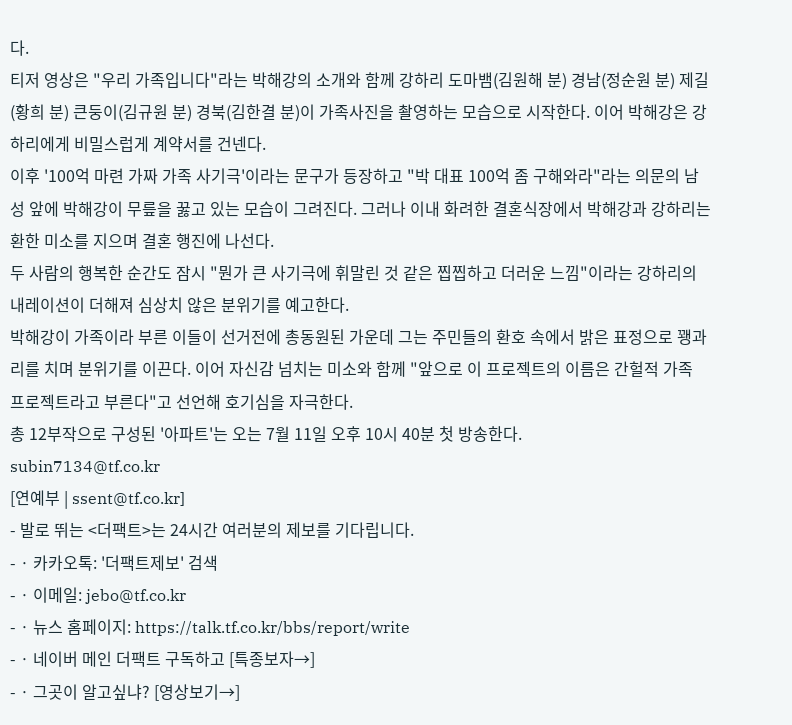다.
티저 영상은 "우리 가족입니다"라는 박해강의 소개와 함께 강하리 도마뱀(김원해 분) 경남(정순원 분) 제길(황희 분) 큰둥이(김규원 분) 경북(김한결 분)이 가족사진을 촬영하는 모습으로 시작한다. 이어 박해강은 강하리에게 비밀스럽게 계약서를 건넨다.
이후 '100억 마련 가짜 가족 사기극'이라는 문구가 등장하고 "박 대표 100억 좀 구해와라"라는 의문의 남성 앞에 박해강이 무릎을 꿇고 있는 모습이 그려진다. 그러나 이내 화려한 결혼식장에서 박해강과 강하리는 환한 미소를 지으며 결혼 행진에 나선다.
두 사람의 행복한 순간도 잠시 "뭔가 큰 사기극에 휘말린 것 같은 찝찝하고 더러운 느낌"이라는 강하리의 내레이션이 더해져 심상치 않은 분위기를 예고한다.
박해강이 가족이라 부른 이들이 선거전에 총동원된 가운데 그는 주민들의 환호 속에서 밝은 표정으로 꽹과리를 치며 분위기를 이끈다. 이어 자신감 넘치는 미소와 함께 "앞으로 이 프로젝트의 이름은 간헐적 가족 프로젝트라고 부른다"고 선언해 호기심을 자극한다.
총 12부작으로 구성된 '아파트'는 오는 7월 11일 오후 10시 40분 첫 방송한다.
subin7134@tf.co.kr
[연예부 | ssent@tf.co.kr]
- 발로 뛰는 <더팩트>는 24시간 여러분의 제보를 기다립니다.
- · 카카오톡: '더팩트제보' 검색
- · 이메일: jebo@tf.co.kr
- · 뉴스 홈페이지: https://talk.tf.co.kr/bbs/report/write
- · 네이버 메인 더팩트 구독하고 [특종보자→]
- · 그곳이 알고싶냐? [영상보기→]